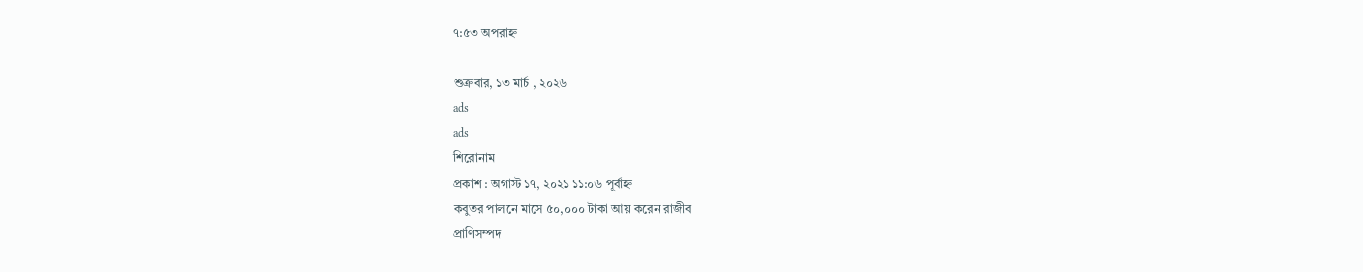৭:৫৩ অপরাহ্ন

শুক্রবার, ১৩ মার্চ , ২০২৬
ads
ads
শিরোনাম
প্রকাশ : অগাস্ট ১৭, ২০২১ ১১:০৬ পূর্বাহ্ন
কবুতর পালনে মাসে ৫০,০০০ টাকা আয় করেন রাজীব
প্রাণিসম্পদ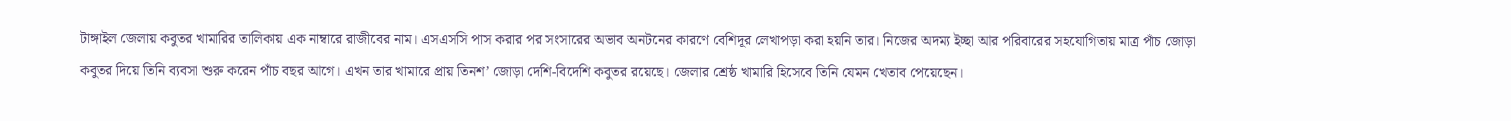টাঙ্গাইল জেলায় কবুতর খামারির তালিকায় এক নাম্বারে রাজীবের নাম। এসএসসি পাস করার পর সংসারের অভাব অনটনের কারণে বেশিদূর লেখাপড়া করা হয়নি তার। নিজের অদম্য ইচ্ছা আর পরিবারের সহযোগিতায় মাত্র পাঁচ জোড়া কবুতর দিয়ে তিনি ব্যবসা শুরু করেন পাঁচ বছর আগে। এখন তার খামারে প্রায় তিনশ’ জোড়া দেশি-বিদেশি কবুতর রয়েছে। জেলার শ্রেষ্ঠ খামারি হিসেবে তিনি যেমন খেতাব পেয়েছেন।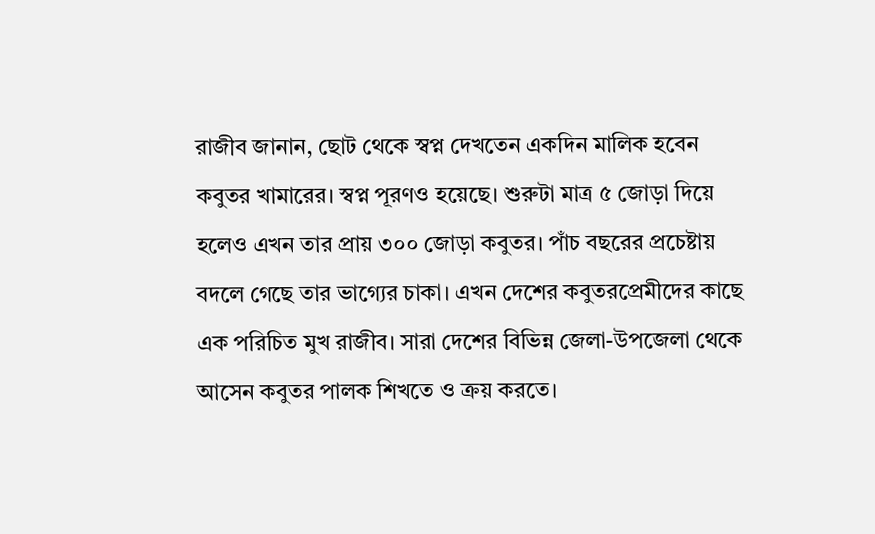রাজীব জানান, ছোট থেকে স্বপ্ন দেখতেন একদিন মালিক হবেন কবুতর খামারের। স্বপ্ন পূরণও হয়েছে। শুরুটা মাত্র ৫ জোড়া দিয়ে হলেও এখন তার প্রায় ৩০০ জোড়া কবুতর। পাঁচ বছরের প্রচেষ্টায় বদলে গেছে তার ভাগ্যের চাকা। এখন দেশের কবুতরপ্রেমীদের কাছে এক পরিচিত মুখ রাজীব। সারা দেশের বিভিন্ন জেলা-উপজেলা থেকে আসেন কবুতর পালক শিখতে ও ক্রয় করতে।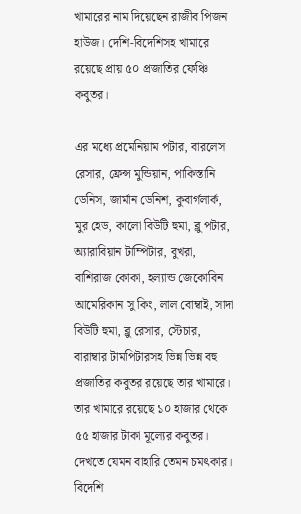খামারের নাম দিয়েছেন রাজীব পিজন হাউজ। দেশি-বিদেশিসহ খামারে রয়েছে প্রায় ৫০ প্রজাতির ফেঞ্চি কবুতর।

এর মধ্যে প্রমেনিয়াম পটার, বারলেস রেসার, ফ্রেন্স মুন্ডিয়ান, পাকিস্তানি ডেনিস, জার্মান ডেনিশ, কুবার্গলার্ক, মুর হেড, কালো বিউটি হুমা, ব্লু পটার, অ্যারাবিয়ান টাম্পিটার, বুখরা, বাশিরাজ কোকা, হল্যান্ড জেকোবিন আমেরিকান সু কিং, লাল বোম্বাই, সাদা বিউটি হুমা, ব্লু রেসার, স্টেচার, বারাম্বার টামপিটারসহ ভিন্ন ভিন্ন বহু প্রজাতির কবুতর রয়েছে তার খামারে। তার খামারে রয়েছে ১০ হাজার থেকে ৫৫ হাজার টাকা মূল্যের কবুতর। দেখতে যেমন বাহারি তেমন চমৎকার। বিদেশি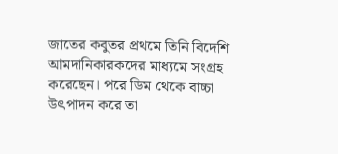জাতের কবুতর প্রথমে তিনি বিদেশি আমদানিকারকদের মাধ্যমে সংগ্রহ করেছেন। পরে ডিম থেকে বাচ্চা উৎপাদন করে তা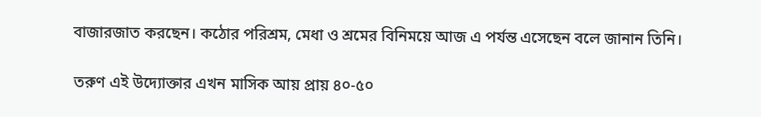বাজারজাত করছেন। কঠোর পরিশ্রম, মেধা ও শ্রমের বিনিময়ে আজ এ পর্যন্ত এসেছেন বলে জানান তিনি।

তরুণ এই উদ্যোক্তার এখন মাসিক আয় প্রায় ৪০-৫০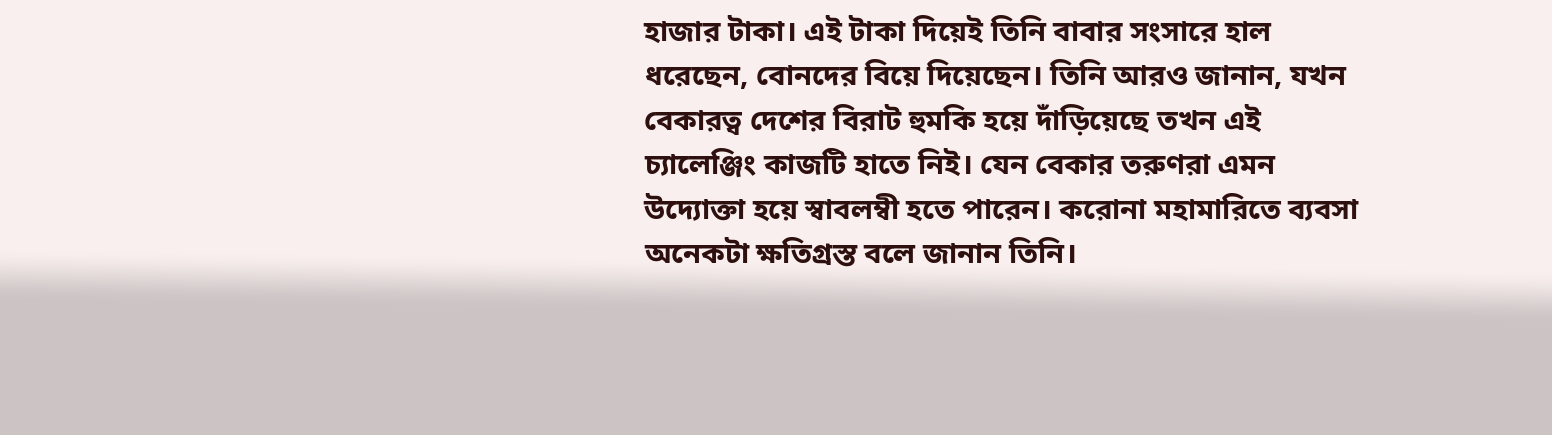হাজার টাকা। এই টাকা দিয়েই তিনি বাবার সংসারে হাল ধরেছেন, বোনদের বিয়ে দিয়েছেন। তিনি আরও জানান, যখন বেকারত্ব দেশের বিরাট হুমকি হয়ে দাঁড়িয়েছে তখন এই চ্যালেঞ্জিং কাজটি হাতে নিই। যেন বেকার তরুণরা এমন উদ্যোক্তা হয়ে স্বাবলম্বী হতে পারেন। করোনা মহামারিতে ব্যবসা অনেকটা ক্ষতিগ্রস্ত বলে জানান তিনি।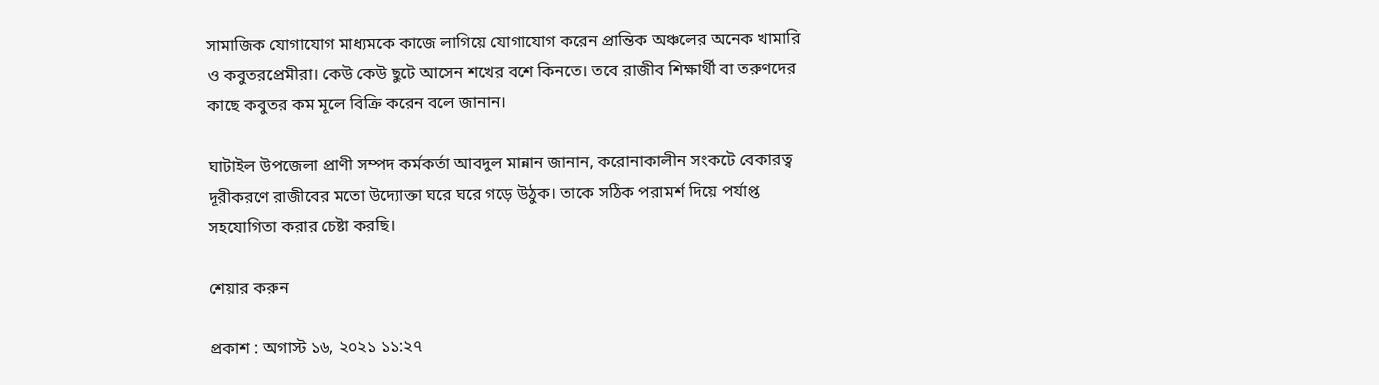সামাজিক যোগাযোগ মাধ্যমকে কাজে লাগিয়ে যোগাযোগ করেন প্রান্তিক অঞ্চলের অনেক খামারি ও কবুতরপ্রেমীরা। কেউ কেউ ছুটে আসেন শখের বশে কিনতে। তবে রাজীব শিক্ষার্থী বা তরুণদের কাছে কবুতর কম মূলে বিক্রি করেন বলে জানান।

ঘাটাইল উপজেলা প্রাণী সম্পদ কর্মকর্তা আবদুল মান্নান জানান, করোনাকালীন সংকটে বেকারত্ব দূরীকরণে রাজীবের মতো উদ্যোক্তা ঘরে ঘরে গড়ে উঠুক। তাকে সঠিক পরামর্শ দিয়ে পর্যাপ্ত সহযোগিতা করার চেষ্টা করছি।

শেয়ার করুন

প্রকাশ : অগাস্ট ১৬, ২০২১ ১১:২৭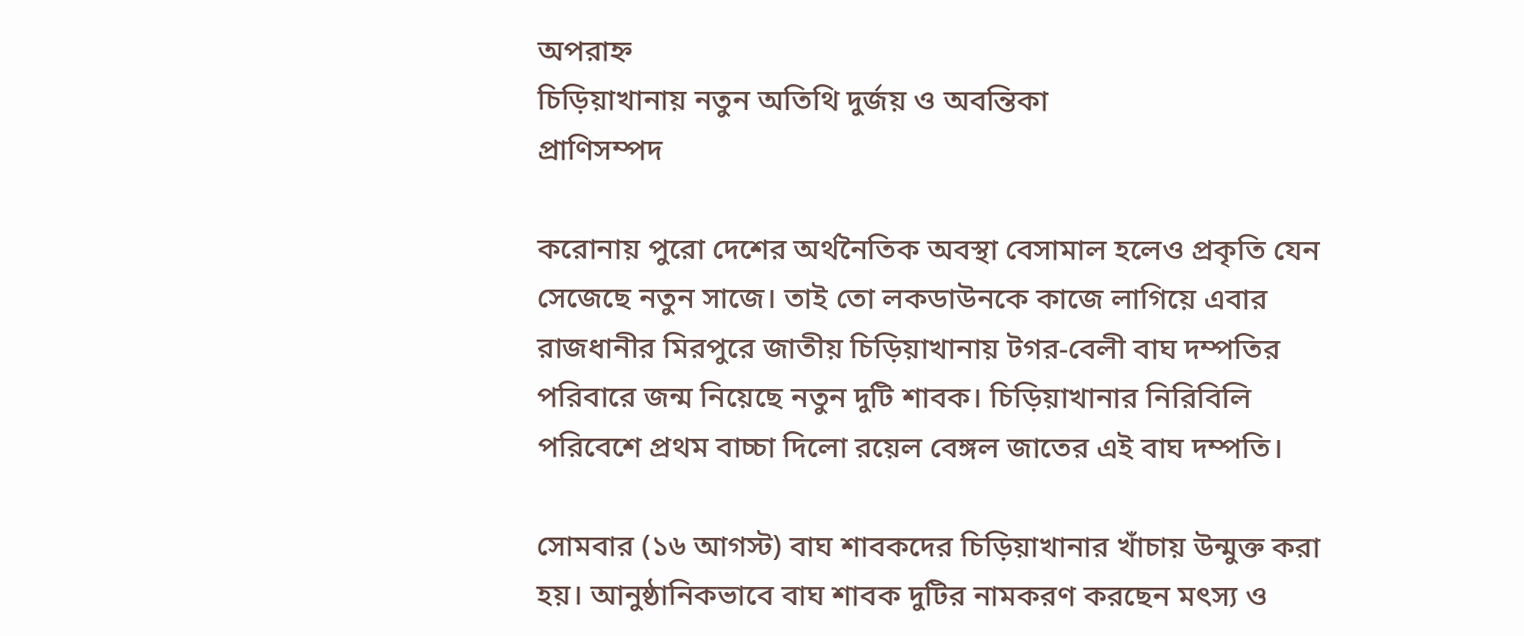অপরাহ্ন
চিড়িয়াখানায় নতুন অতিথি দুর্জয় ও অবন্তিকা
প্রাণিসম্পদ

করোনায় পুরো দেশের অর্থনৈতিক অবস্থা বেসামাল হলেও প্রকৃতি যেন সেজেছে নতুন সাজে। তাই তো লকডাউনকে কাজে লাগিয়ে এবার রাজধানীর মিরপুরে জাতীয় চিড়িয়াখানায় টগর-বেলী বাঘ দম্পতির পরিবারে জন্ম নিয়েছে নতুন দুটি শাবক। চিড়িয়াখানার নিরিবিলি পরিবেশে প্রথম বাচ্চা দিলো রয়েল বেঙ্গল জাতের এই বাঘ দম্পতি।

সোমবার (১৬ আগস্ট) বাঘ শাবকদের চিড়িয়াখানার খাঁচায় উন্মুক্ত করা হয়। আনুষ্ঠানিকভাবে বাঘ শাবক দুটির নামকরণ করছেন মৎস্য ও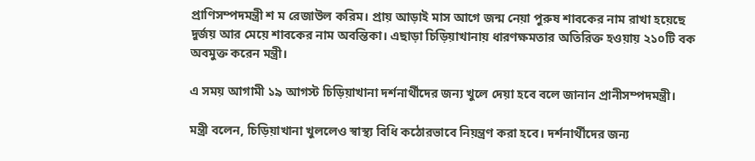প্রাণিসম্পদমন্ত্রী শ ম রেজাউল করিম। প্রায় আড়াই মাস আগে জন্ম নেয়া পুরুষ শাবকের নাম রাখা হয়েছে দুর্জয় আর মেয়ে শাবকের নাম অবন্তিকা। এছাড়া চিড়িয়াখানায় ধারণক্ষমতার অতিরিক্ত হওয়ায় ২১০টি বক অবমুক্ত করেন মন্ত্রী।

এ সময় আগামী ১৯ আগস্ট চিড়িয়াখানা দর্শনার্থীদের জন্য খুলে দেয়া হবে বলে জানান প্রানীসম্পদমন্ত্রী।

মন্ত্রী বলেন, চিড়িয়াখানা খুললেও স্বাস্থ্য বিধি কঠোরভাবে নিয়ন্ত্রণ করা হবে। দর্শনার্থীদের জন্য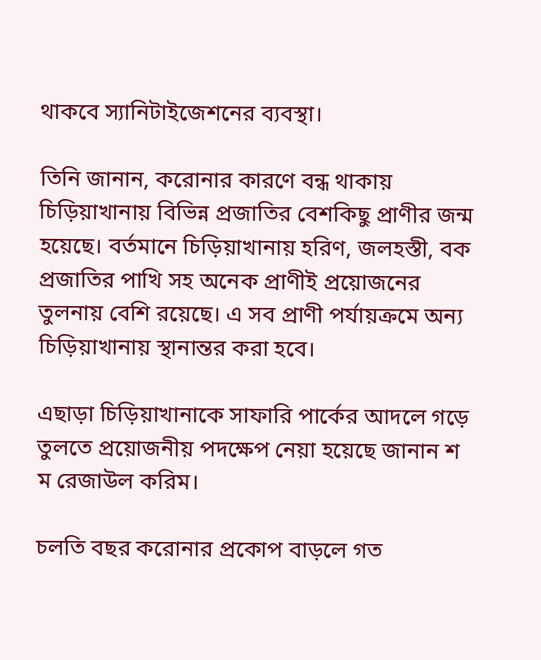থাকবে স্যানিটাইজেশনের ব্যবস্থা।

তিনি জানান, করোনার কারণে বন্ধ থাকায় চিড়িয়াখানায় বিভিন্ন প্রজাতির বেশকিছু প্রাণীর জন্ম হয়েছে। বর্তমানে চিড়িয়াখানায় হরিণ, জলহস্তী, বক প্রজাতির পাখি সহ অনেক প্রাণীই প্রয়োজনের তুলনায় বেশি রয়েছে। এ সব প্রাণী পর্যায়ক্রমে অন্য চিড়িয়াখানায় স্থানান্তর করা হবে।

এছাড়া চিড়িয়াখানাকে সাফারি পার্কের আদলে গড়ে তুলতে প্রয়োজনীয় পদক্ষেপ নেয়া হয়েছে জানান শ ম রেজাউল করিম।

চলতি বছর করোনার প্রকোপ বাড়লে গত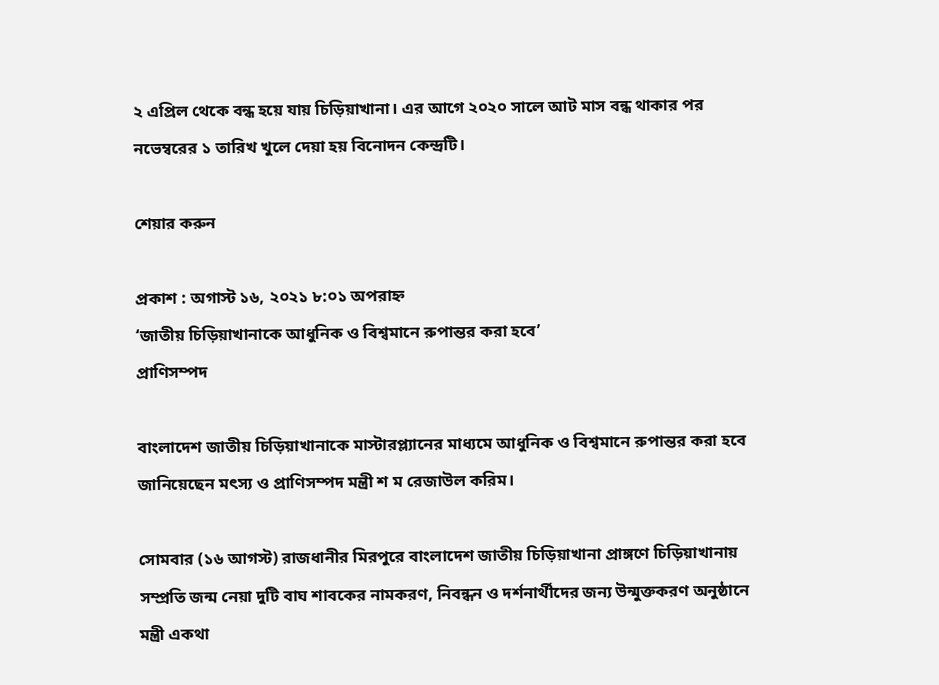২ এপ্রিল থেকে বন্ধ হয়ে যায় চিড়িয়াখানা। এর আগে ২০২০ সালে আট মাস বন্ধ থাকার পর নভেম্বরের ১ তারিখ খুলে দেয়া হয় বিনোদন কেন্দ্রটি।

শেয়ার করুন

প্রকাশ : অগাস্ট ১৬, ২০২১ ৮:০১ অপরাহ্ন
‘জাতীয় চিড়িয়াখানাকে আধুনিক ও বিশ্বমানে রুপান্তর করা হবে’
প্রাণিসম্পদ

বাংলাদেশ জাতীয় চিড়িয়াখানাকে মাস্টারপ্ল্যানের মাধ্যমে আধুনিক ও বিশ্বমানে রুপান্তর করা হবে জানিয়েছেন মৎস্য ও প্রাণিসম্পদ মন্ত্রী শ ম রেজাউল করিম।

সোমবার (১৬ আগস্ট) রাজধানীর মিরপুরে বাংলাদেশ জাতীয় চিড়িয়াখানা প্রাঙ্গণে চিড়িয়াখানায় সম্প্রতি জন্ম নেয়া দুটি বাঘ শাবকের নামকরণ, নিবন্ধন ও দর্শনার্থীদের জন্য উন্মুক্তকরণ অনুষ্ঠানে মন্ত্রী একথা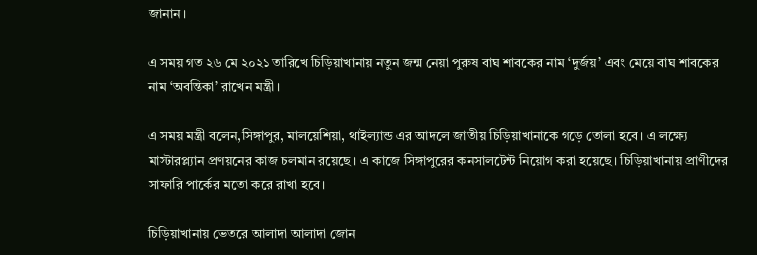জানান।

এ সময় গত ২৬ মে ২০২১ তারিখে চিড়িয়াখানায় নতুন জন্ম নেয়া পুরুষ বাঘ শাবকের নাম ‘দুর্জয়’ এবং মেয়ে বাঘ শাবকের নাম ‘অবন্তিকা’ রাখেন মন্ত্রী।

এ সময় মন্ত্রী বলেন,সিঙ্গাপুর, মালয়েশিয়া, থাইল্যান্ড এর আদলে জাতীয় চিড়িয়াখানাকে গড়ে তোলা হবে। এ লক্ষ্যে মাস্টারপ্ল্যান প্রণয়নের কাজ চলমান রয়েছে। এ কাজে সিঙ্গাপুরের কনসালটেন্ট নিয়োগ করা হয়েছে। চিড়িয়াখানায় প্রাণীদের সাফারি পার্কের মতো করে রাখা হবে।

চিড়িয়াখানায় ভেতরে আলাদা আলাদা জোন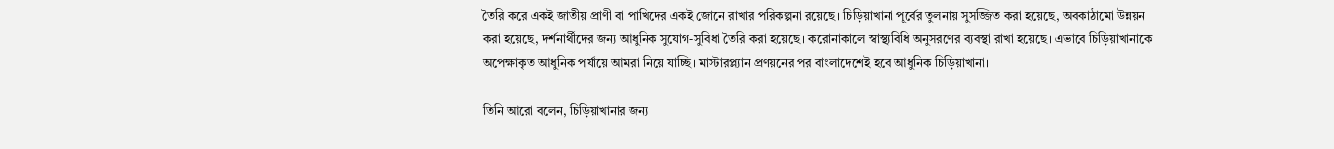তৈরি করে একই জাতীয় প্রাণী বা পাখিদের একই জোনে রাখার পরিকল্পনা রয়েছে। চিড়িয়াখানা পূর্বের তুলনায় সুসজ্জিত করা হয়েছে, অবকাঠামো উন্নয়ন করা হয়েছে, দর্শনার্থীদের জন্য আধুনিক সুযোগ-সুবিধা তৈরি করা হয়েছে। করোনাকালে স্বাস্থ্যবিধি অনুসরণের ব্যবস্থা রাখা হয়েছে। এভাবে চিড়িয়াখানাকে অপেক্ষাকৃত আধুনিক পর্যায়ে আমরা নিয়ে যাচ্ছি। মাস্টারপ্ল্যান প্রণয়নের পর বাংলাদেশেই হবে আধুনিক চিড়িয়াখানা।

তিনি আরো বলেন, চিড়িয়াখানার জন্য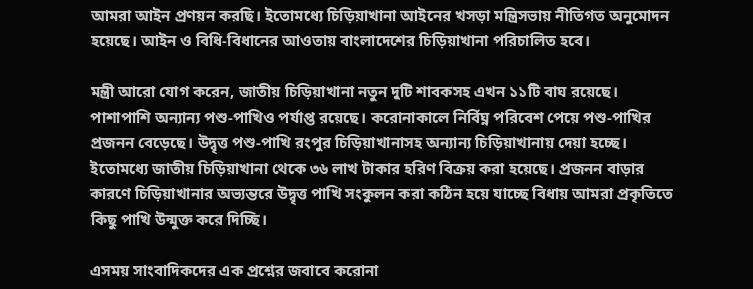আমরা আইন প্রণয়ন করছি। ইতোমধ্যে চিড়িয়াখানা আইনের খসড়া মন্ত্রিসভায় নীতিগত অনুমোদন হয়েছে। আইন ও বিধি-বিধানের আওতায় বাংলাদেশের চিড়িয়াখানা পরিচালিত হবে।

মন্ত্রী আরো যোগ করেন, জাতীয় চিড়িয়াখানা নতুন দুটি শাবকসহ এখন ১১টি বাঘ রয়েছে। পাশাপাশি অন্যান্য পশু-পাখিও পর্যাপ্ত রয়েছে। করোনাকালে নির্বিঘ্ন পরিবেশ পেয়ে পশু-পাখির প্রজনন বেড়েছে। উদ্বৃত্ত পশু-পাখি রংপুর চিড়িয়াখানাসহ অন্যান্য চিড়িয়াখানায় দেয়া হচ্ছে। ইতোমধ্যে জাতীয় চিড়িয়াখানা থেকে ৩৬ লাখ টাকার হরিণ বিক্রয় করা হয়েছে। প্রজনন বাড়ার কারণে চিড়িয়াখানার অভ্যন্তরে উদ্বৃত্ত পাখি সংকুলন করা কঠিন হয়ে যাচ্ছে বিধায় আমরা প্রকৃতিতে কিছু পাখি উন্মুক্ত করে দিচ্ছি।

এসময় সাংবাদিকদের এক প্রশ্নের জবাবে করোনা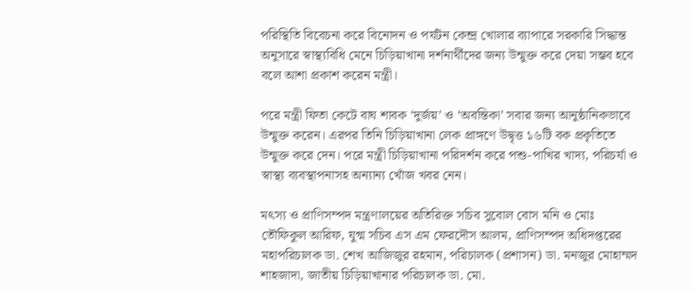পরিস্থিতি বিবেচনা করে বিনোদন ও পর্যটন কেন্দ্র খোলার ব্যাপারে সরকারি সিদ্ধান্ত অনুসারে স্বাস্থ্যবিধি মেনে চিড়িয়াখানা দর্শনার্থীদের জন্য উন্মুক্ত করে দেয়া সম্ভব হবে বলে আশা প্রকাশ করেন মন্ত্রী।

পরে মন্ত্রী ফিতা কেটে বাঘ শাবক ‘দুর্জয়’ ও ‘অবন্তিকা’ সবার জন্য আনুষ্ঠানিকভাবে উন্মুক্ত করেন। এরপর তিনি চিড়িয়াখানা লেক প্রাঙ্গণে উদ্বৃত্ত ১৬টি বক প্রকৃতিতে উন্মুক্ত করে দেন। পরে মন্ত্রী চিড়িয়াখানা পরিদর্শন করে পশু-পাখির খাদ্য, পরিচর্যা ও স্বাস্থ্য ব্যবস্থাপনাসহ অন্যান্য খোঁজ খবর নেন।

মৎস্য ও প্রাণিসম্পদ মন্ত্রণালয়ের অতিরিক্ত সচিব সুবোল বোস মনি ও মোঃ তৌফিকুল আরিফ, যুগ্ম সচিব এস এম ফেরদৌস আলম, প্রাণিসম্পদ অধিদপ্তরের মহাপরিচালক ডা. শেখ আজিজুর রহমান, পরিচালক (প্রশাসন) ডা. মনজুর মোহাম্মদ শাহজাদা, জাতীয় চিড়িয়াখানার পরিচালক ডা. মো.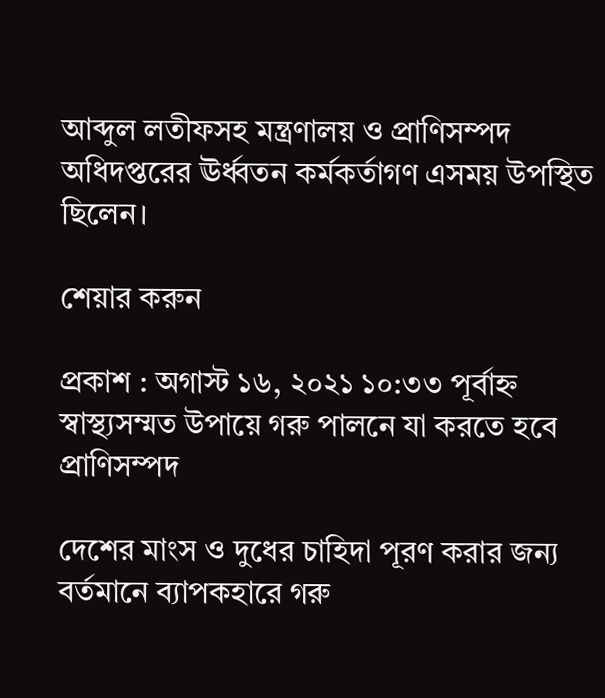আব্দুল লতীফসহ মন্ত্রণালয় ও প্রাণিসম্পদ অধিদপ্তরের ঊর্ধ্বতন কর্মকর্তাগণ এসময় উপস্থিত ছিলেন।

শেয়ার করুন

প্রকাশ : অগাস্ট ১৬, ২০২১ ১০:৩৩ পূর্বাহ্ন
স্বাস্থ্যসম্মত উপায়ে গরু পালনে যা করতে হবে
প্রাণিসম্পদ

দেশের মাংস ও দুধের চাহিদা পূরণ করার জন্য বর্তমানে ব্যাপকহারে গরু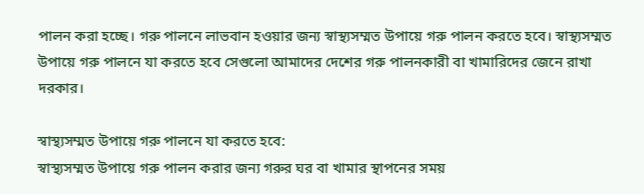পালন করা হচ্ছে। গরু পালনে লাভবান হওয়ার জন্য স্বাস্থ্যসম্মত উপায়ে গরু পালন করতে হবে। স্বাস্থ্যসম্মত উপায়ে গরু পালনে যা করতে হবে সেগুলো আমাদের দেশের গরু পালনকারী বা খামারিদের জেনে রাখা দরকার।

স্বাস্থ্যসম্মত উপায়ে গরু পালনে যা করতে হবে:
স্বাস্থ্যসম্মত উপায়ে গরু পালন করার জন্য গরুর ঘর বা খামার স্থাপনের সময়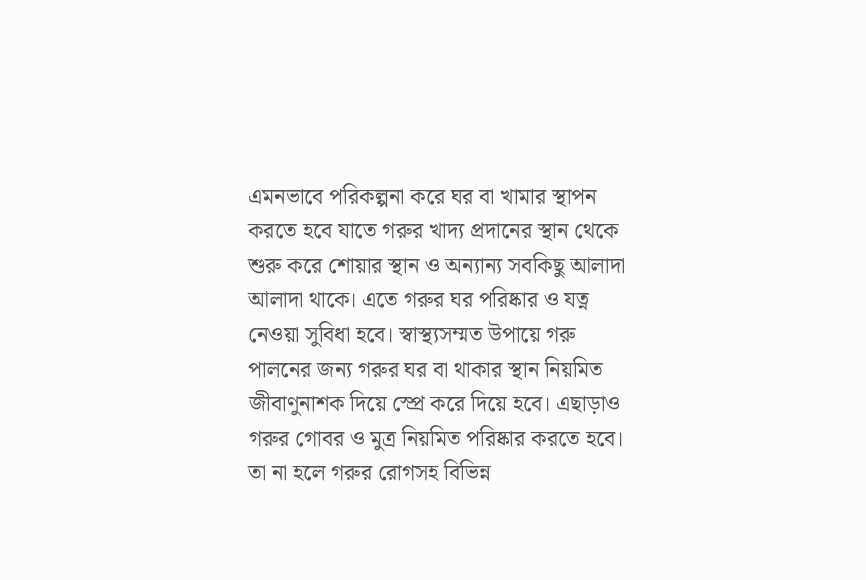এমনভাবে পরিকল্পনা করে ঘর বা খামার স্থাপন করতে হবে যাতে গরুর খাদ্য প্রদানের স্থান থেকে শুরু করে শোয়ার স্থান ও অন্যান্য সবকিছু আলাদা আলাদা থাকে। এতে গরুর ঘর পরিষ্কার ও যত্ন নেওয়া সুবিধা হবে। স্বাস্থ্যসম্মত উপায়ে গরু পালনের জন্য গরুর ঘর বা থাকার স্থান নিয়মিত জীবাণুনাশক দিয়ে স্প্রে করে দিয়ে হবে। এছাড়াও গরুর গোবর ও মুত্র নিয়মিত পরিষ্কার করতে হবে। তা না হলে গরুর রোগসহ বিভিন্ন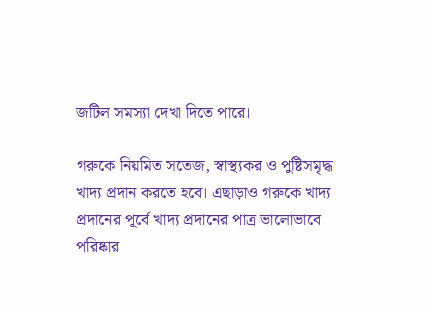জটিল সমস্যা দেখা দিতে পারে।

গরুকে নিয়মিত সতেজ, স্বাস্থ্যকর ও পুষ্টিসমৃদ্ধ খাদ্য প্রদান করতে হবে। এছাড়াও গরুকে খাদ্য প্রদানের পূর্বে খাদ্য প্রদানের পাত্র ভালোভাবে পরিষ্কার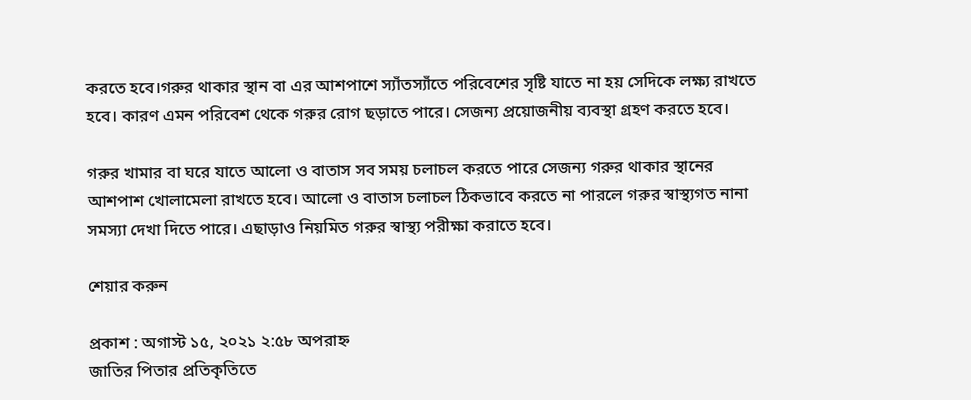করতে হবে।গরুর থাকার স্থান বা এর আশপাশে স্যাঁতস্যাঁতে পরিবেশের সৃষ্টি যাতে না হয় সেদিকে লক্ষ্য রাখতে হবে। কারণ এমন পরিবেশ থেকে গরুর রোগ ছড়াতে পারে। সেজন্য প্রয়োজনীয় ব্যবস্থা গ্রহণ করতে হবে।

গরুর খামার বা ঘরে যাতে আলো ও বাতাস সব সময় চলাচল করতে পারে সেজন্য গরুর থাকার স্থানের আশপাশ খোলামেলা রাখতে হবে। আলো ও বাতাস চলাচল ঠিকভাবে করতে না পারলে গরুর স্বাস্থ্যগত নানা সমস্যা দেখা দিতে পারে। এছাড়াও নিয়মিত গরুর স্বাস্থ্য পরীক্ষা করাতে হবে।

শেয়ার করুন

প্রকাশ : অগাস্ট ১৫, ২০২১ ২:৫৮ অপরাহ্ন
জাতির পিতার প্রতিকৃতিতে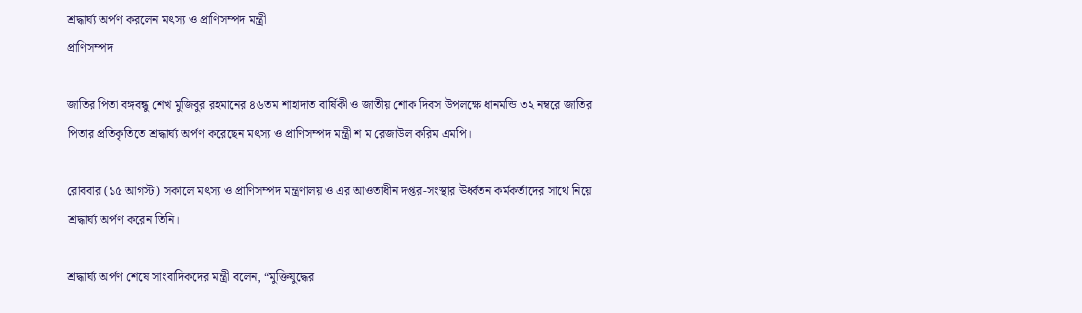শ্রদ্ধার্ঘ্য অর্পণ করলেন মৎস্য ও প্রাণিসম্পদ মন্ত্রী
প্রাণিসম্পদ

জাতির পিতা বঙ্গবন্ধু শেখ মুজিবুর রহমানের ৪৬তম শাহাদাত বার্ষিকী ও জাতীয় শোক দিবস উপলক্ষে ধানমন্ডি ৩২ নম্বরে জাতির পিতার প্রতিকৃতিতে শ্রদ্ধার্ঘ্য অর্পণ করেছেন মৎস্য ও প্রাণিসম্পদ মন্ত্রী শ ম রেজাউল করিম এমপি।

রোববার (১৫ আগস্ট) সকালে মৎস্য ও প্রাণিসম্পদ মন্ত্রণালয় ও এর আওতাধীন দপ্তর-সংস্থার ঊর্ধ্বতন কর্মকর্তাদের সাথে নিয়ে শ্রদ্ধার্ঘ্য অর্পণ করেন তিনি।

শ্রদ্ধার্ঘ্য অর্পণ শেষে সাংবাদিকদের মন্ত্রী বলেন, “মুক্তিযুদ্ধের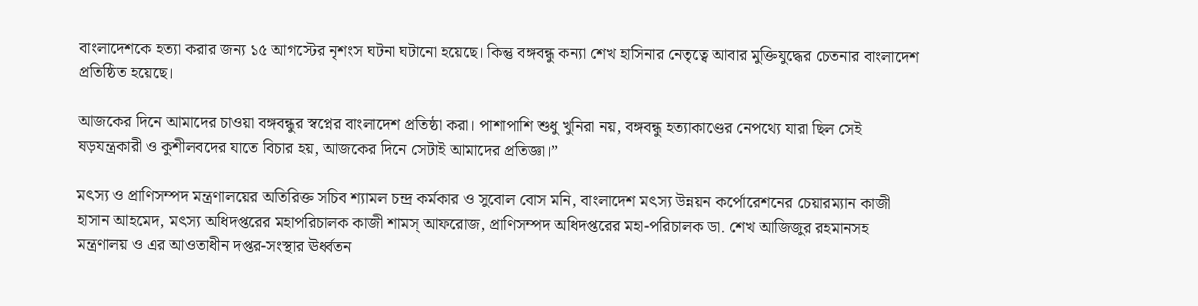বাংলাদেশকে হত্যা করার জন্য ১৫ আগস্টের নৃশংস ঘটনা ঘটানো হয়েছে। কিন্তু বঙ্গবন্ধু কন্যা শেখ হাসিনার নেতৃত্বে আবার মুক্তিযুদ্ধের চেতনার বাংলাদেশ প্রতিষ্ঠিত হয়েছে।

আজকের দিনে আমাদের চাওয়া বঙ্গবন্ধুর স্বপ্নের বাংলাদেশ প্রতিষ্ঠা করা। পাশাপাশি শুধু খুনিরা নয়, বঙ্গবন্ধু হত্যাকাণ্ডের নেপথ্যে যারা ছিল সেই ষড়যন্ত্রকারী ও কুশীলবদের যাতে বিচার হয়, আজকের দিনে সেটাই আমাদের প্রতিজ্ঞা।”

মৎস্য ও প্রাণিসম্পদ মন্ত্রণালয়ের অতিরিক্ত সচিব শ্যামল চন্দ্র কর্মকার ও সুবোল বোস মনি, বাংলাদেশ মৎস্য উন্নয়ন কর্পোরেশনের চেয়ারম্যান কাজী হাসান আহমেদ, মৎস্য অধিদপ্তরের মহাপরিচালক কাজী শামস্ আফরোজ, প্রাণিসম্পদ অধিদপ্তরের মহা-পরিচালক ডা. শেখ আজিজুর রহমানসহ মন্ত্রণালয় ও এর আওতাধীন দপ্তর-সংস্থার ঊর্ধ্বতন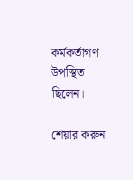কর্মকর্তাগণ উপস্থিত ছিলেন।

শেয়ার করুন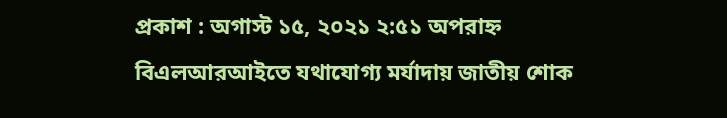প্রকাশ : অগাস্ট ১৫, ২০২১ ২:৫১ অপরাহ্ন
বিএলআরআইতে যথাযোগ্য মর্যাদায় জাতীয় শোক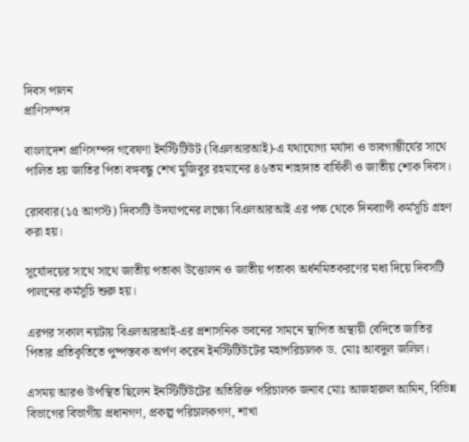দিবস পালন
প্রাণিসম্পদ

বাংলাদেশ প্রাণিসম্পদ গবেষণা ইনস্টিটিউট (বিএলআরআই)-এ যথাযোগ্য মর্যাদা ও ভাবগাম্ভীর্যের সাথে পালিত হয় জাতির পিতা বঙ্গবন্ধু শেখ মুজিবুর রহমানের ৪৬তম শাহাদাত বার্ষিকী ও জাতীয় শোক দিবস।

রোববার(১৫ আগস্ট) দিবসটি উদযাপনের লক্ষ্যে বিএলআরআই এর পক্ষ থেকে দিনব্যাপী কর্মসূচি গ্রহণ করা হয়।

সূর্যোদয়ের সাথে সাথে জাতীয় পতাকা উত্তোলন ও জাতীয় পতাকা অর্ধনমিতকরণের মধ্য দিয়ে দিবসটি পালনের কর্মসূচি শুরু হয়।

এরপর সকাল নয়টায় বিএলআরআই-এর প্রশাসনিক ভবনের সামনে স্থাপিত অস্থায়ী বেদিতে জাতির পিতার প্রতিকৃতিতে পুষ্পস্তবক অর্পণ করেন ইনস্টিটিউটের মহাপরিচালক ড. মোঃ আবদুল জলিল।

এসময় আরও উপস্থিত ছিলেন ইনস্টিটিউটের অতিরিক্ত পরিচালক জনাব মোঃ আজহারুল আমিন, বিভিন্ন বিভাগের বিভাগীয় প্রধানগণ, প্রকল্প পরিচালকগণ, শাখা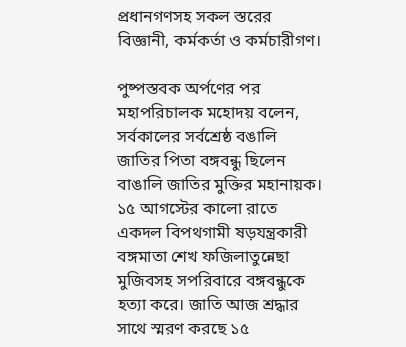প্রধানগণসহ সকল স্তরের বিজ্ঞানী, কর্মকর্তা ও কর্মচারীগণ।

পুষ্পস্তবক অর্পণের পর মহাপরিচালক মহোদয় বলেন, সর্বকালের সর্বশ্রেষ্ঠ বঙালি জাতির পিতা বঙ্গবন্ধু ছিলেন বাঙালি জাতির মুক্তির মহানায়ক। ১৫ আগস্টের কালো রাতে একদল বিপথগামী ষড়যন্ত্রকারী বঙ্গমাতা শেখ ফজিলাতুন্নেছা মুজিবসহ সপরিবারে বঙ্গবন্ধুকে হত্যা করে। জাতি আজ শ্রদ্ধার সাথে স্মরণ করছে ১৫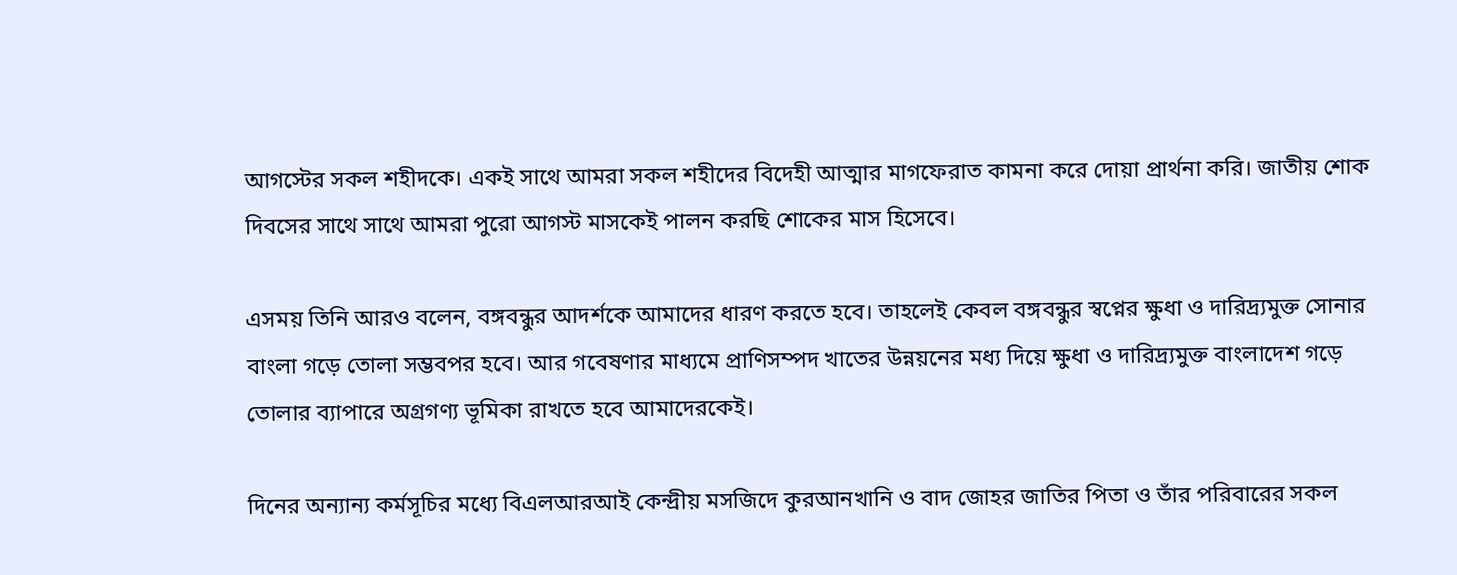আগস্টের সকল শহীদকে। একই সাথে আমরা সকল শহীদের বিদেহী আত্মার মাগফেরাত কামনা করে দোয়া প্রার্থনা করি। জাতীয় শোক দিবসের সাথে সাথে আমরা পুরো আগস্ট মাসকেই পালন করছি শোকের মাস হিসেবে।

এসময় তিনি আরও বলেন, বঙ্গবন্ধুর আদর্শকে আমাদের ধারণ করতে হবে। তাহলেই কেবল বঙ্গবন্ধুর স্বপ্নের ক্ষুধা ও দারিদ্র্যমুক্ত সোনার বাংলা গড়ে তোলা সম্ভবপর হবে। আর গবেষণার মাধ্যমে প্রাণিসম্পদ খাতের উন্নয়নের মধ্য দিয়ে ক্ষুধা ও দারিদ্র্যমুক্ত বাংলাদেশ গড়ে তোলার ব্যাপারে অগ্রগণ্য ভূমিকা রাখতে হবে আমাদেরকেই।

দিনের অন্যান্য কর্মসূচির মধ্যে বিএলআরআই কেন্দ্রীয় মসজিদে কুরআনখানি ও বাদ জোহর জাতির পিতা ও তাঁর পরিবারের সকল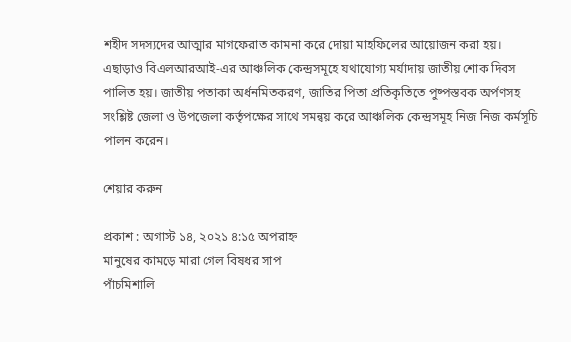শহীদ সদস্যদের আত্মার মাগফেরাত কামনা করে দোয়া মাহফিলের আয়োজন করা হয়।
এছাড়াও বিএলআরআই-এর আঞ্চলিক কেন্দ্রসমূহে যথাযোগ্য মর্যাদায় জাতীয় শোক দিবস পালিত হয়। জাতীয় পতাকা অর্ধনমিতকরণ, জাতির পিতা প্রতিকৃতিতে পুষ্পস্তবক অর্পণসহ সংশ্লিষ্ট জেলা ও উপজেলা কর্তৃপক্ষের সাথে সমন্বয় করে আঞ্চলিক কেন্দ্রসমূহ নিজ নিজ কর্মসূচি পালন করেন।

শেয়ার করুন

প্রকাশ : অগাস্ট ১৪, ২০২১ ৪:১৫ অপরাহ্ন
মানুষের কামড়ে মারা গেল বিষধর সাপ
পাঁচমিশালি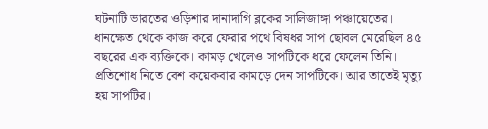ঘটনাটি ভারতের ওড়িশার দানাদাগি ব্লকের সালিজাঙ্গা পঞ্চায়েতের। ধানক্ষেত থেকে কাজ করে ফেরার পথে বিষধর সাপ ছোবল মেরেছিল ৪৫ বছরের এক ব্যক্তিকে। কামড় খেলেও সাপটিকে ধরে ফেলেন তিনি। প্রতিশোধ নিতে বেশ কয়েকবার কামড়ে দেন সাপটিকে। আর তাতেই মৃত্যু হয় সাপটির।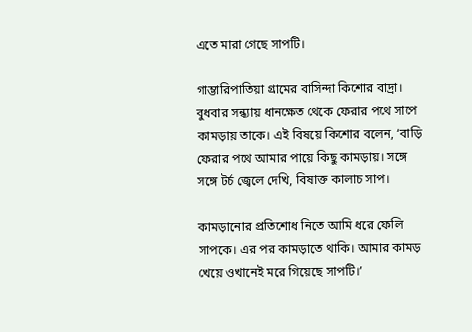এতে মারা গেছে সাপটি।

গাম্ভারিপাতিয়া গ্রামের বাসিন্দা কিশোর বাদ্রা। বুধবার সন্ধ্যায় ধানক্ষেত থেকে ফেরার পথে সাপে কামড়ায় তাকে। এই বিষয়ে কিশোর বলেন, ‘বাড়ি ফেরার পথে আমার পায়ে কিছু কামড়ায়। সঙ্গে সঙ্গে টর্চ জ্বেলে দেখি, বিষাক্ত কালাচ সাপ।

কামড়ানোর প্রতিশোধ নিতে আমি ধরে ফেলি সাপকে। এর পর কামড়াতে থাকি। আমার কামড় খেয়ে ওখানেই মরে গিয়েছে সাপটি।’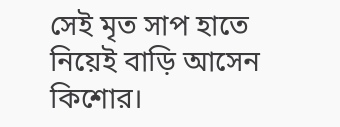সেই মৃত সাপ হাতে নিয়েই বাড়ি আসেন কিশোর।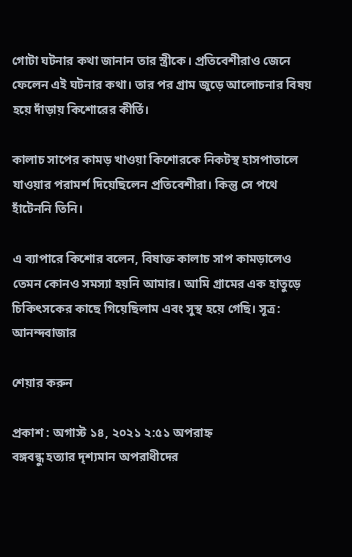গোটা ঘটনার কথা জানান তার স্ত্রীকে। প্রতিবেশীরাও জেনে ফেলেন এই ঘটনার কথা। তার পর গ্রাম জুড়ে আলোচনার বিষয় হয়ে দাঁড়ায় কিশোরের কীর্তি।

কালাচ সাপের কামড় খাওয়া কিশোরকে নিকটস্থ হাসপাতালে যাওয়ার পরামর্শ দিয়েছিলেন প্রতিবেশীরা। কিন্তু সে পথে হাঁটেননি তিনি।

এ ব্যাপারে কিশোর বলেন, বিষাক্ত কালাচ সাপ কামড়ালেও তেমন কোনও সমস্যা হয়নি আমার। আমি গ্রামের এক হাতুড়ে চিকিৎসকের কাছে গিয়েছিলাম এবং সুস্থ হয়ে গেছি। সূত্র: আনন্দবাজার

শেয়ার করুন

প্রকাশ : অগাস্ট ১৪, ২০২১ ২:৫১ অপরাহ্ন
বঙ্গবন্ধু হত্যার দৃশ্যমান অপরাধীদের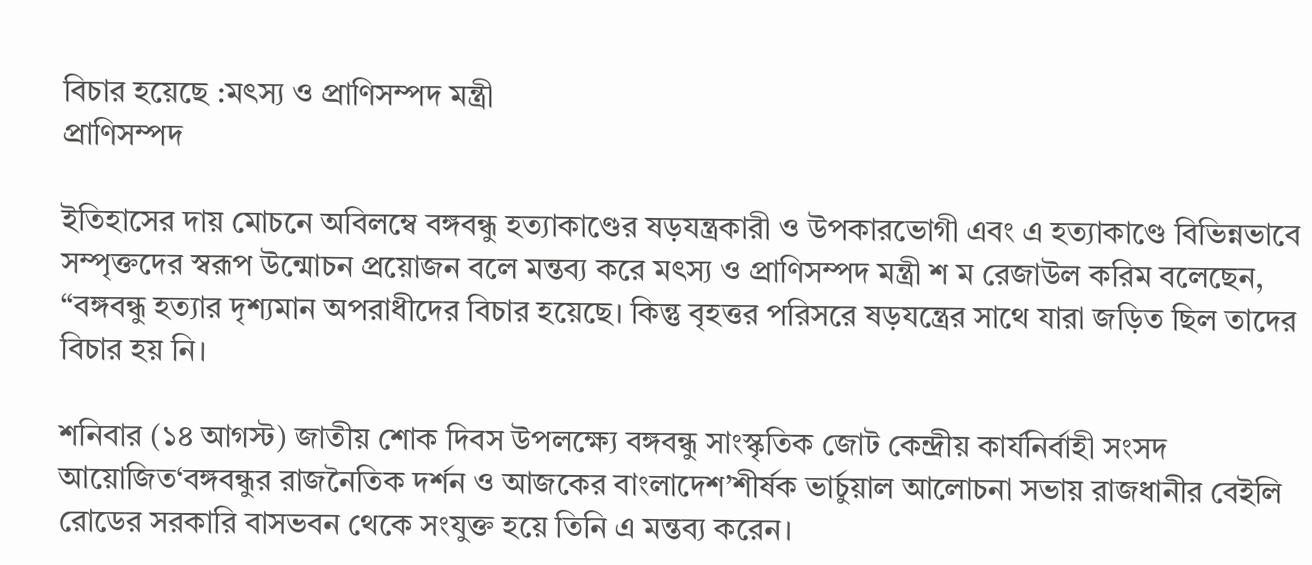বিচার হয়েছে :মৎস্য ও প্রাণিসম্পদ মন্ত্রী
প্রাণিসম্পদ

ইতিহাসের দায় মোচনে অবিলম্বে বঙ্গবন্ধু হত্যাকাণ্ডের ষড়যন্ত্রকারী ও উপকারভোগী এবং এ হত্যাকাণ্ডে বিভিন্নভাবে সম্পৃক্তদের স্বরূপ উন্মোচন প্রয়োজন বলে মন্তব্য করে মৎস্য ও প্রাণিসম্পদ মন্ত্রী শ ম রেজাউল করিম বলেছেন, “বঙ্গবন্ধু হত্যার দৃশ্যমান অপরাধীদের বিচার হয়েছে। কিন্তু বৃহত্তর পরিসরে ষড়যন্ত্রের সাথে যারা জড়িত ছিল তাদের বিচার হয় নি।

শনিবার (১৪ আগস্ট) জাতীয় শোক দিবস উপলক্ষ্যে বঙ্গবন্ধু সাংস্কৃতিক জোট কেন্দ্রীয় কার্যনির্বাহী সংসদ আয়োজিত‘বঙ্গবন্ধুর রাজনৈতিক দর্শন ও আজকের বাংলাদেশ’শীর্ষক ভার্চুয়াল আলোচনা সভায় রাজধানীর বেইলি রোডের সরকারি বাসভবন থেকে সংযুক্ত হয়ে তিনি এ মন্তব্য করেন।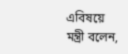এবিষয়ে মন্ত্রী বলেন,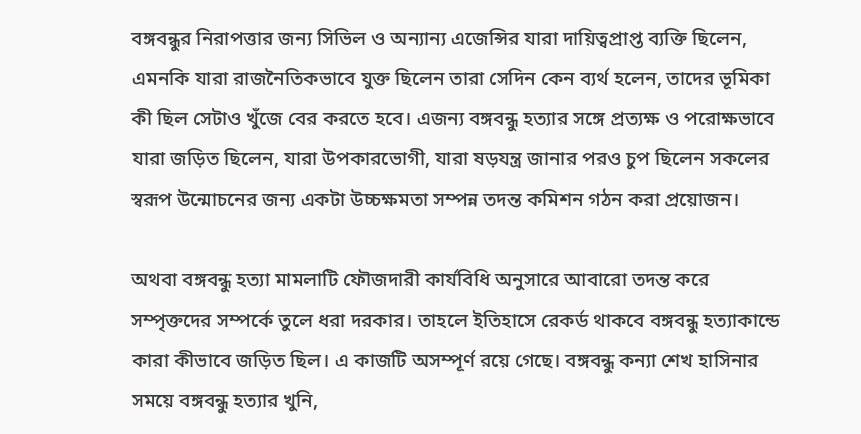বঙ্গবন্ধুর নিরাপত্তার জন্য সিভিল ও অন্যান্য এজেন্সির যারা দায়িত্বপ্রাপ্ত ব্যক্তি ছিলেন, এমনকি যারা রাজনৈতিকভাবে যুক্ত ছিলেন তারা সেদিন কেন ব্যর্থ হলেন, তাদের ভূমিকা কী ছিল সেটাও খুঁজে বের করতে হবে। এজন্য বঙ্গবন্ধু হত্যার সঙ্গে প্রত্যক্ষ ও পরোক্ষভাবে যারা জড়িত ছিলেন, যারা উপকারভোগী, যারা ষড়যন্ত্র জানার পরও চুপ ছিলেন সকলের স্বরূপ উন্মোচনের জন্য একটা উচ্চক্ষমতা সম্পন্ন তদন্ত কমিশন গঠন করা প্রয়োজন।

অথবা বঙ্গবন্ধু হত্যা মামলাটি ফৌজদারী কার্যবিধি অনুসারে আবারো তদন্ত করে সম্পৃক্তদের সম্পর্কে তুলে ধরা দরকার। তাহলে ইতিহাসে রেকর্ড থাকবে বঙ্গবন্ধু হত্যাকান্ডে কারা কীভাবে জড়িত ছিল। এ কাজটি অসম্পূর্ণ রয়ে গেছে। বঙ্গবন্ধু কন্যা শেখ হাসিনার সময়ে বঙ্গবন্ধু হত্যার খুনি,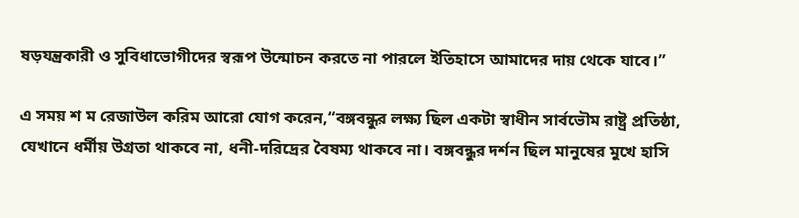ষড়যন্ত্রকারী ও সুবিধাভোগীদের স্বরূপ উন্মোচন করতে না পারলে ইতিহাসে আমাদের দায় থেকে যাবে।”

এ সময় শ ম রেজাউল করিম আরো যোগ করেন,“বঙ্গবন্ধুর লক্ষ্য ছিল একটা স্বাধীন সার্বভৌম রাষ্ট্র প্রতিষ্ঠা, যেখানে ধর্মীয় উগ্রতা থাকবে না, ধনী-দরিদ্রের বৈষম্য থাকবে না। বঙ্গবন্ধুর দর্শন ছিল মানুষের মুখে হাসি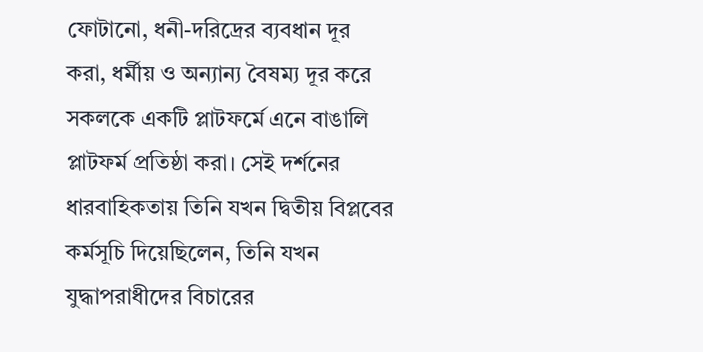ফোটানো, ধনী-দরিদ্রের ব্যবধান দূর করা, ধর্মীয় ও অন্যান্য বৈষম্য দূর করে সকলকে একটি প্লাটফর্মে এনে বাঙালি প্লাটফর্ম প্রতিষ্ঠা করা। সেই দর্শনের ধারবাহিকতায় তিনি যখন দ্বিতীয় বিপ্লবের কর্মসূচি দিয়েছিলেন, তিনি যখন যুদ্ধাপরাধীদের বিচারের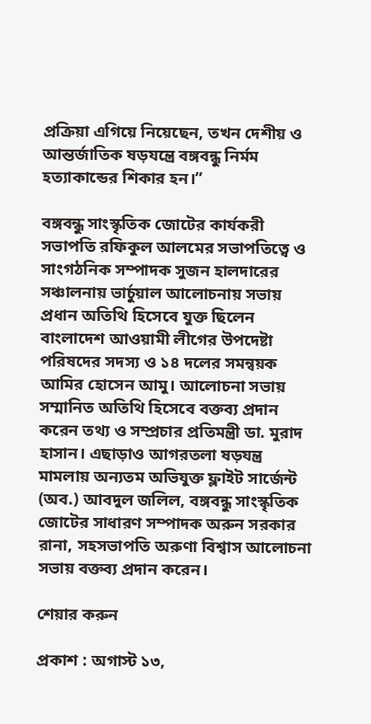প্রক্রিয়া এগিয়ে নিয়েছেন, তখন দেশীয় ও আন্তর্জাতিক ষড়যন্ত্রে বঙ্গবন্ধু নির্মম হত্যাকান্ডের শিকার হন।”

বঙ্গবন্ধু সাংস্কৃতিক জোটের কার্যকরী সভাপতি রফিকুল আলমের সভাপতিত্বে ও সাংগঠনিক সম্পাদক সুজন হালদারের সঞ্চালনায় ভার্চুয়াল আলোচনায় সভায় প্রধান অতিথি হিসেবে যুক্ত ছিলেন বাংলাদেশ আওয়ামী লীগের উপদেষ্টা পরিষদের সদস্য ও ১৪ দলের সমন্বয়ক আমির হোসেন আমু। আলোচনা সভায় সম্মানিত অতিথি হিসেবে বক্তব্য প্রদান করেন তথ্য ও সম্প্রচার প্রতিমন্ত্রী ডা. মুরাদ হাসান। এছাড়াও আগরতলা ষড়যন্ত্র মামলায় অন্যতম অভিযুক্ত ফ্লাইট সার্জেন্ট (অব.) আবদুল জলিল, বঙ্গবন্ধু সাংস্কৃতিক জোটের সাধারণ সম্পাদক অরুন সরকার রানা, সহসভাপতি অরুণা বিশ্বাস আলোচনা সভায় বক্তব্য প্রদান করেন।

শেয়ার করুন

প্রকাশ : অগাস্ট ১৩,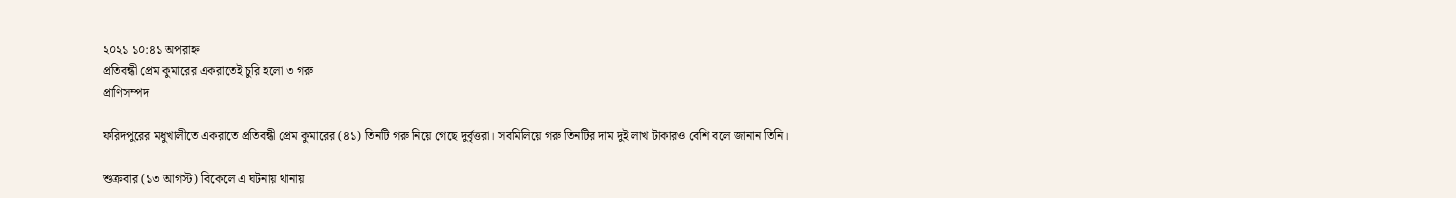২০২১ ১০:৪১ অপরাহ্ন
প্রতিবন্ধী প্রেম কুমারের একরাতেই চুরি হলো ৩ গরু
প্রাণিসম্পদ

ফরিদপুরের মধুখালীতে একরাতে প্রতিবন্ধী প্রেম কুমারের (৪১) তিনটি গরু নিয়ে গেছে দুর্বৃত্তরা। সবমিলিয়ে গরু তিনটির দাম দুই লাখ টাকারও বেশি বলে জানান তিনি।

শুক্রবার (১৩ আগস্ট) বিকেলে এ ঘটনায় থানায়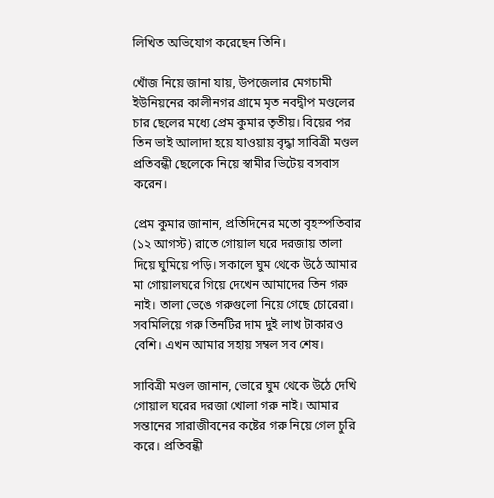লিখিত অভিযোগ করেছেন তিনি।

খোঁজ নিয়ে জানা যায়, উপজেলার মেগচামী ইউনিয়নের কালীনগর গ্রামে মৃত নবদ্বীপ মণ্ডলের চার ছেলের মধ্যে প্রেম কুমার তৃতীয়। বিয়ের পর তিন ভাই আলাদা হয়ে যাওয়ায় বৃদ্ধা সাবিত্রী মণ্ডল প্রতিবন্ধী ছেলেকে নিয়ে স্বামীর ভিটেয় বসবাস করেন।

প্রেম কুমার জানান, প্রতিদিনের মতো বৃহস্পতিবার (১২ আগস্ট) রাতে গোয়াল ঘরে দরজায় তালা দিয়ে ঘুমিয়ে পড়ি। সকালে ঘুম থেকে উঠে আমার মা গোয়ালঘরে গিয়ে দেখেন আমাদের তিন গরু নাই। তালা ভেঙে গরুগুলো নিয়ে গেছে চোরেরা। সবমিলিয়ে গরু তিনটির দাম দুই লাখ টাকারও বেশি। এখন আমার সহায় সম্বল সব শেষ।

সাবিত্রী মণ্ডল জানান, ভোরে ঘুম থেকে উঠে দেখি গোয়াল ঘরের দরজা খোলা গরু নাই। আমার সন্তানের সারাজীবনের কষ্টের গরু নিয়ে গেল চুরি করে। প্রতিবন্ধী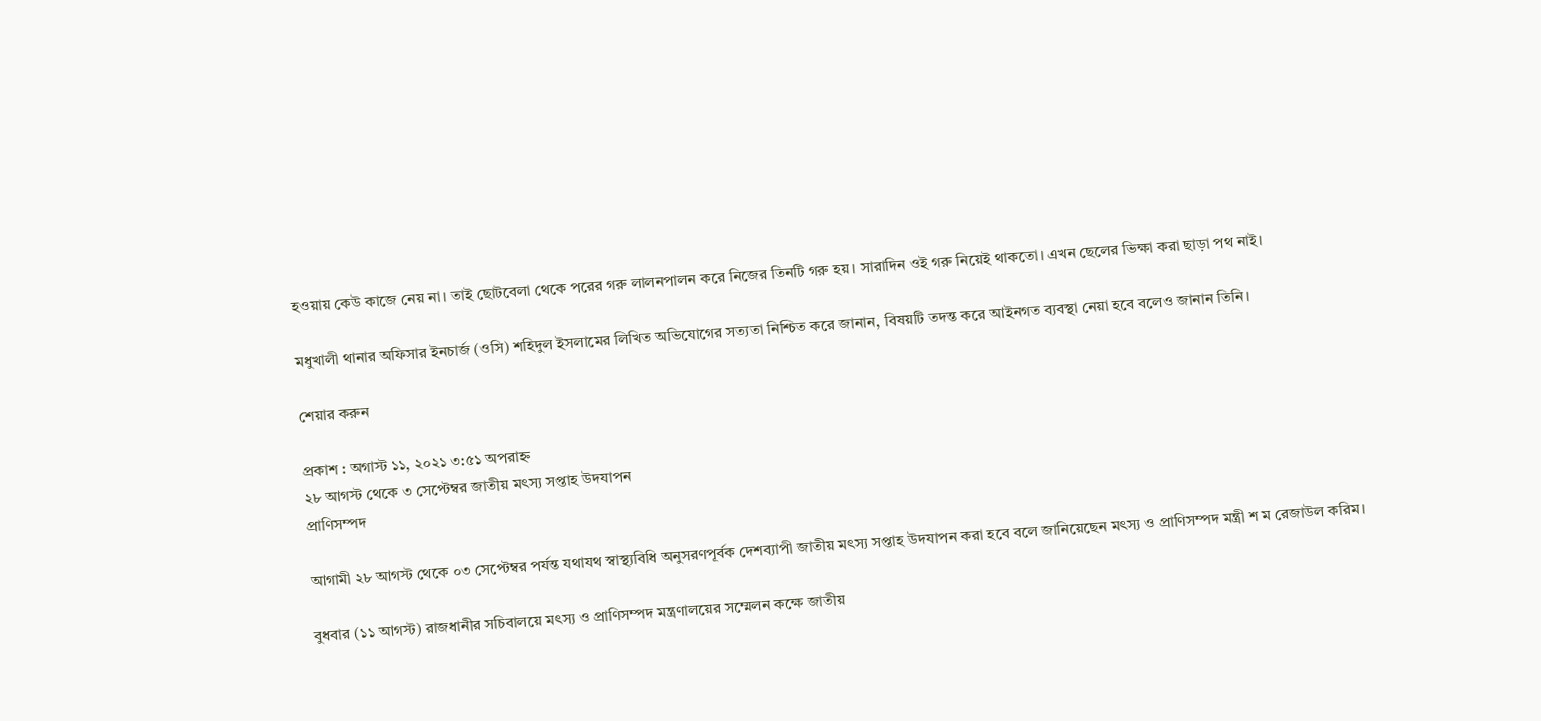হওয়ায় কেউ কাজে নেয় না। তাই ছোটবেলা থেকে পরের গরু লালনপালন করে নিজের তিনটি গরু হয়। সারাদিন ওই গরু নিয়েই থাকতো। এখন ছেলের ভিক্ষা করা ছাড়া পথ নাই।

মধুখালী থানার অফিসার ইনচার্জ (ওসি) শহিদুল ইসলামের লিখিত অভিযোগের সত্যতা নিশ্চিত করে জানান, বিষয়টি তদন্ত করে আইনগত ব্যবস্থা নেয়া হবে বলেও জানান তিনি।

শেয়ার করুন

প্রকাশ : অগাস্ট ১১, ২০২১ ৩:৫১ অপরাহ্ন
২৮ আগস্ট থেকে ৩ সেপ্টেম্বর জাতীয় মৎস্য সপ্তাহ উদযাপন
প্রাণিসম্পদ

আগামী ২৮ আগস্ট থেকে ০৩ সেপ্টেম্বর পর্যন্ত যথাযথ স্বাস্থ্যবিধি অনুসরণপূর্বক দেশব্যাপী জাতীয় মৎস্য সপ্তাহ উদযাপন করা হবে বলে জানিয়েছেন মৎস্য ও প্রাণিসম্পদ মন্ত্রী শ ম রেজাউল করিম।

বুধবার (১১ আগস্ট) রাজধানীর সচিবালয়ে মৎস্য ও প্রাণিসম্পদ মন্ত্রণালয়ের সম্মেলন কক্ষে জাতীয়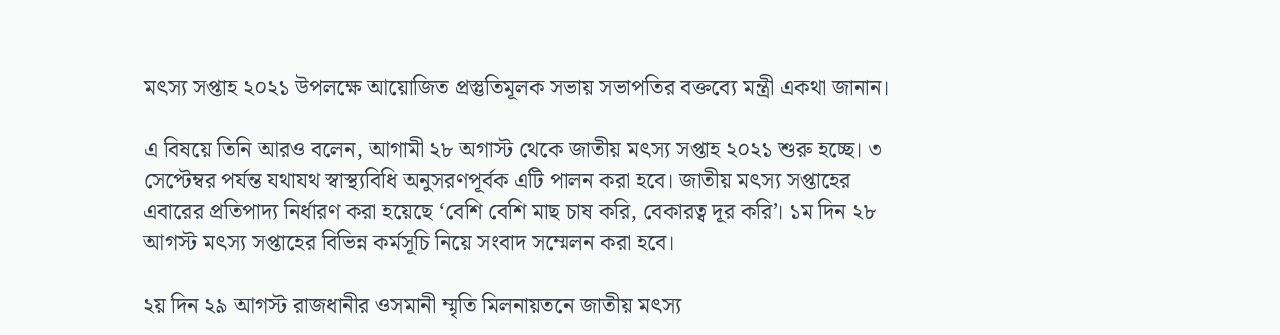মৎস্য সপ্তাহ ২০২১ উপলক্ষে আয়োজিত প্রস্তুতিমূলক সভায় সভাপতির বক্তব্যে মন্ত্রী একথা জানান।

এ বিষয়ে তিনি আরও বলেন, আগামী ২৮ অগাস্ট থেকে জাতীয় মৎস্য সপ্তাহ ২০২১ শুরু হচ্ছে। ৩ সেপ্টেম্বর পর্যন্ত যথাযথ স্বাস্থ্যবিধি অনুসরণপূর্বক এটি পালন করা হবে। জাতীয় মৎস্য সপ্তাহের এবারের প্রতিপাদ্য নির্ধারণ করা হয়েছে ‘বেশি বেশি মাছ চাষ করি, বেকারত্ব দূর করি’। ১ম দিন ২৮ আগস্ট মৎস্য সপ্তাহের বিভিন্ন কর্মসূচি নিয়ে সংবাদ সম্মেলন করা হবে।

২য় দিন ২৯ আগস্ট রাজধানীর ওসমানী ম্মৃতি মিলনায়তনে জাতীয় মৎস্য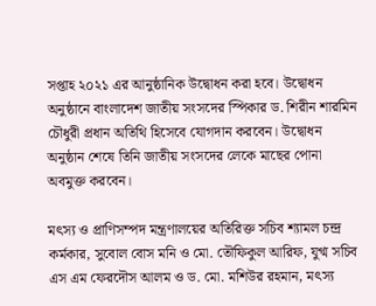সপ্তাহ ২০২১ এর আনুষ্ঠানিক উদ্বোধন করা হবে। উদ্বোধন অনুষ্ঠানে বাংলাদেশ জাতীয় সংসদের স্পিকার ড. শিরীন শারমিন চৌধুরী প্রধান অতিথি হিসেবে যোগদান করবেন। উদ্বোধন অনুষ্ঠান শেষে তিনি জাতীয় সংসদের লেকে মাছের পোনা অবমুক্ত করবেন।

মৎস্য ও প্রাণিসম্পদ মন্ত্রণালয়ের অতিরিক্ত সচিব শ্যামল চন্দ্র কর্মকার, সুবোল বোস মনি ও মো. তৌফিকুল আরিফ, যুগ্ম সচিব এস এম ফেরদৌস আলম ও ড. মো. মশিউর রহমান, মৎস্য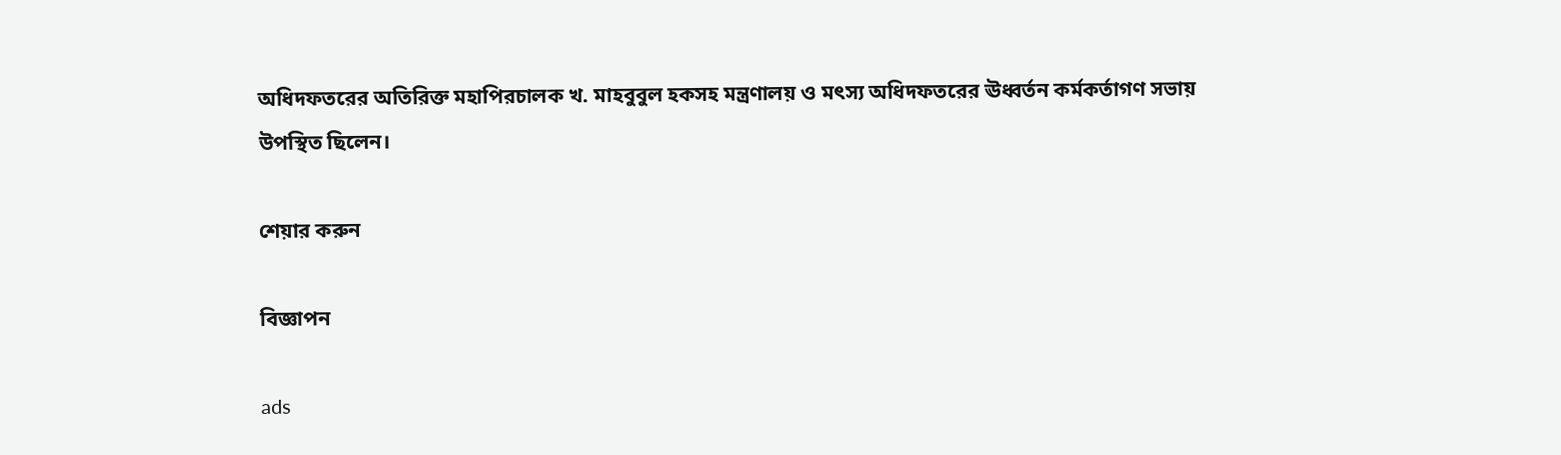অধিদফতরের অতিরিক্ত মহাপিরচালক খ. মাহবুবুল হকসহ মন্ত্রণালয় ও মৎস্য অধিদফতরের ঊধ্বর্তন কর্মকর্তাগণ সভায় উপস্থিত ছিলেন।

শেয়ার করুন

বিজ্ঞাপন

ads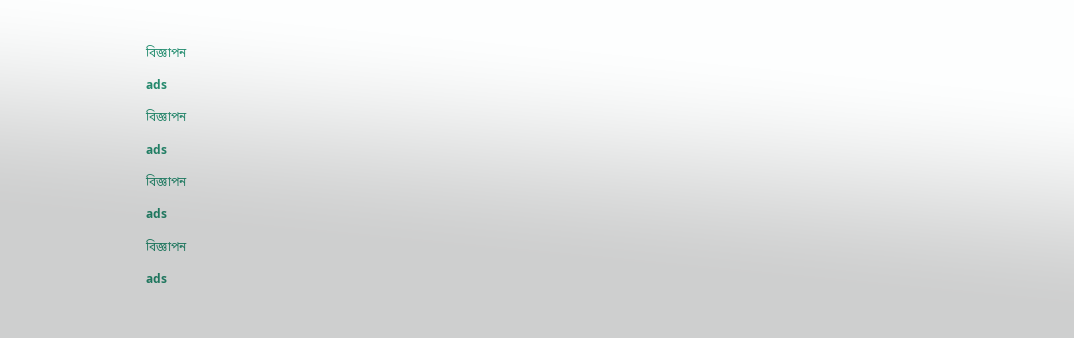বিজ্ঞাপন

ads

বিজ্ঞাপন

ads

বিজ্ঞাপন

ads

বিজ্ঞাপন

ads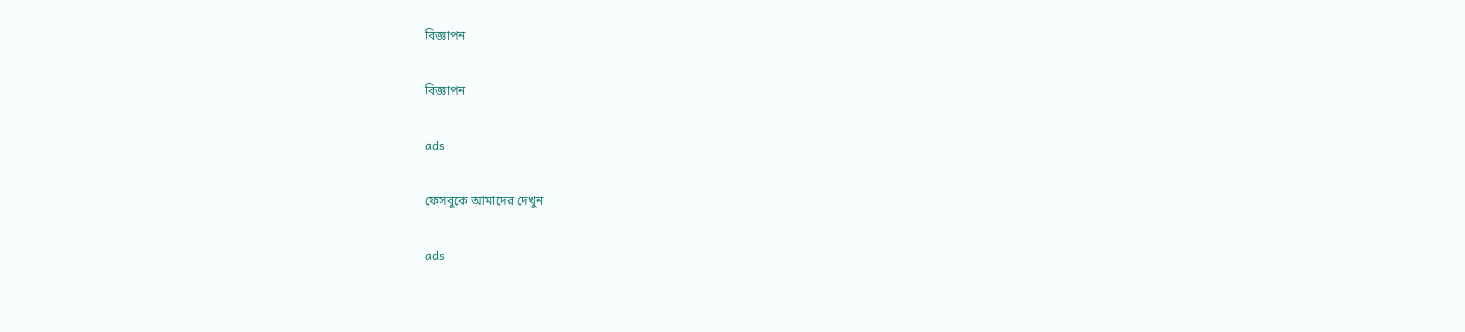বিজ্ঞাপন

বিজ্ঞাপন

ads

ফেসবুকে আমাদের দেখুন

ads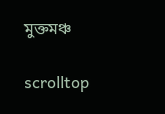মুক্তমঞ্চ

scrolltop